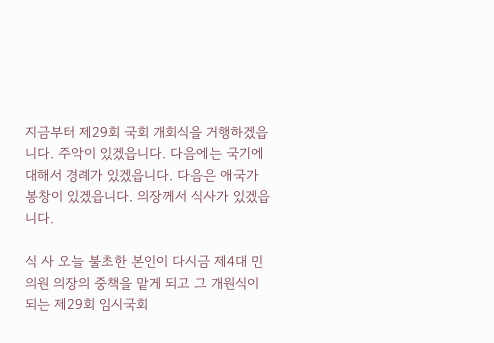지금부터 제29회 국회 개회식을 거행하겠읍니다. 주악이 있겠읍니다. 다음에는 국기에 대해서 경례가 있겠읍니다. 다음은 애국가 봉창이 있겠읍니다. 의장께서 식사가 있겠읍니다.

식 사 오늘 불초한 본인이 다시금 제4대 민의원 의장의 중책을 맡게 되고 그 개원식이 되는 제29회 임시국회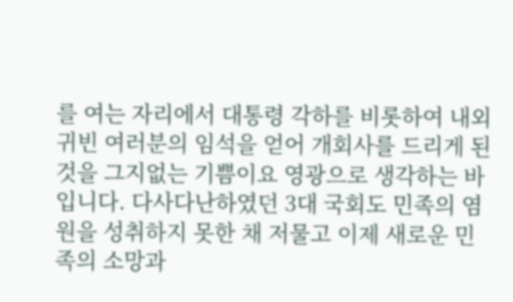를 여는 자리에서 대통령 각하를 비롯하여 내외 귀빈 여러분의 임석을 얻어 개회사를 드리게 된 것을 그지없는 기쁨이요 영광으로 생각하는 바입니다. 다사다난하였던 3대 국회도 민족의 염원을 성취하지 못한 채 저물고 이제 새로운 민족의 소망과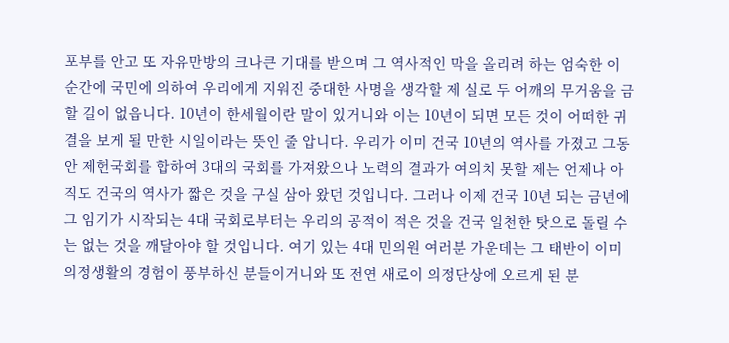포부를 안고 또 자유만방의 크나큰 기대를 받으며 그 역사적인 막을 올리려 하는 엄숙한 이 순간에 국민에 의하여 우리에게 지워진 중대한 사명을 생각할 제 실로 두 어깨의 무거움을 금할 길이 없읍니다. 10년이 한세월이란 말이 있거니와 이는 10년이 되면 모든 것이 어떠한 귀결을 보게 될 만한 시일이라는 뜻인 줄 압니다. 우리가 이미 건국 10년의 역사를 가졌고 그동안 제헌국회를 합하여 3대의 국회를 가져왔으나 노력의 결과가 여의치 못할 제는 언제나 아직도 건국의 역사가 짧은 것을 구실 삼아 왔던 것입니다. 그러나 이제 건국 10년 되는 금년에 그 임기가 시작되는 4대 국회로부터는 우리의 공적이 적은 것을 건국 일천한 탓으로 돌릴 수는 없는 것을 깨달아야 할 것입니다. 여기 있는 4대 민의원 여러분 가운데는 그 태반이 이미 의정생활의 경험이 풍부하신 분들이거니와 또 전연 새로이 의정단상에 오르게 된 분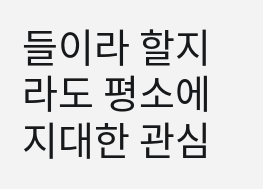들이라 할지라도 평소에 지대한 관심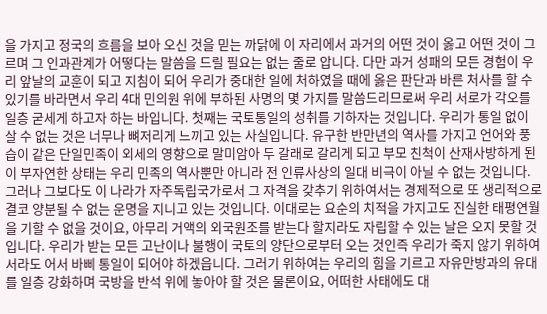을 가지고 정국의 흐름을 보아 오신 것을 믿는 까닭에 이 자리에서 과거의 어떤 것이 옳고 어떤 것이 그르며 그 인과관계가 어떻다는 말씀을 드릴 필요는 없는 줄로 압니다. 다만 과거 성패의 모든 경험이 우리 앞날의 교훈이 되고 지침이 되어 우리가 중대한 일에 처하였을 때에 옳은 판단과 바른 처사를 할 수 있기를 바라면서 우리 4대 민의원 위에 부하된 사명의 몇 가지를 말씀드리므로써 우리 서로가 각오를 일층 굳세게 하고자 하는 바입니다. 첫째는 국토통일의 성취를 기하자는 것입니다. 우리가 통일 없이 살 수 없는 것은 너무나 뼈저리게 느끼고 있는 사실입니다. 유구한 반만년의 역사를 가지고 언어와 풍습이 같은 단일민족이 외세의 영향으로 말미암아 두 갈래로 갈리게 되고 부모 친척이 산재사방하게 된 이 부자연한 상태는 우리 민족의 역사뿐만 아니라 전 인류사상의 일대 비극이 아닐 수 없는 것입니다. 그러나 그보다도 이 나라가 자주독립국가로서 그 자격을 갖추기 위하여서는 경제적으로 또 생리적으로 결코 양분될 수 없는 운명을 지니고 있는 것입니다. 이대로는 요순의 치적을 가지고도 진실한 태평연월을 기할 수 없을 것이요, 아무리 거액의 외국원조를 받는다 할지라도 자립할 수 있는 날은 오지 못할 것입니다. 우리가 받는 모든 고난이나 불행이 국토의 양단으로부터 오는 것인즉 우리가 죽지 않기 위하여서라도 어서 바삐 통일이 되어야 하겠읍니다. 그러기 위하여는 우리의 힘을 기르고 자유만방과의 유대를 일층 강화하며 국방을 반석 위에 놓아야 할 것은 물론이요, 어떠한 사태에도 대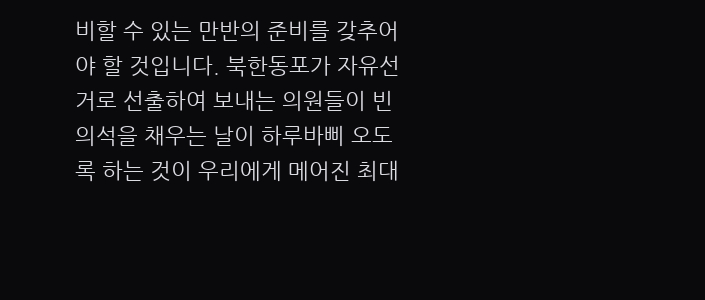비할 수 있는 만반의 준비를 갖추어야 할 것입니다. 북한동포가 자유선거로 선출하여 보내는 의원들이 빈 의석을 채우는 날이 하루바삐 오도록 하는 것이 우리에게 메어진 최대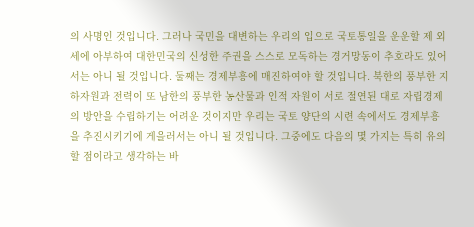의 사명인 것입니다. 그러나 국민을 대변하는 우리의 입으로 국토통일을 운운할 제 외세에 아부하여 대한민국의 신성한 주권을 스스로 모독하는 경거망동이 추호라도 있어서는 아니 될 것입니다. 둘째는 경제부흥에 매진하여야 할 것입니다. 북한의 풍부한 지하자원과 전력이 또 남한의 풍부한 농산물과 인적 자원이 서로 절연된 대로 자립경제의 방안을 수립하기는 어려운 것이지만 우리는 국토 양단의 시련 속에서도 경제부흥을 추진시키기에 게을러서는 아니 될 것입니다. 그중에도 다음의 몇 가지는 특히 유의할 점이라고 생각하는 바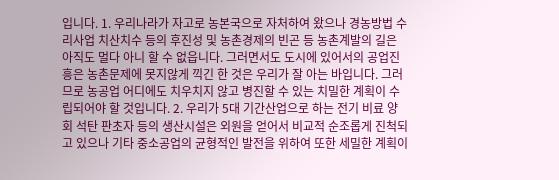입니다. 1. 우리나라가 자고로 농본국으로 자처하여 왔으나 경농방법 수리사업 치산치수 등의 후진성 및 농촌경제의 빈곤 등 농촌계발의 길은 아직도 멀다 아니 할 수 없읍니다. 그러면서도 도시에 있어서의 공업진흥은 농촌문제에 못지않게 끽긴 한 것은 우리가 잘 아는 바입니다. 그러므로 농공업 어디에도 치우치지 않고 병진할 수 있는 치밀한 계획이 수립되어야 할 것입니다. 2. 우리가 5대 기간산업으로 하는 전기 비료 양회 석탄 판초자 등의 생산시설은 외원을 얻어서 비교적 순조롭게 진척되고 있으나 기타 중소공업의 균형적인 발전을 위하여 또한 세밀한 계획이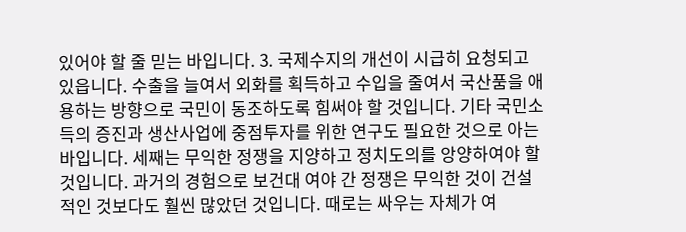있어야 할 줄 믿는 바입니다. 3. 국제수지의 개선이 시급히 요청되고 있읍니다. 수출을 늘여서 외화를 획득하고 수입을 줄여서 국산품을 애용하는 방향으로 국민이 동조하도록 힘써야 할 것입니다. 기타 국민소득의 증진과 생산사업에 중점투자를 위한 연구도 필요한 것으로 아는 바입니다. 세째는 무익한 정쟁을 지양하고 정치도의를 앙양하여야 할 것입니다. 과거의 경험으로 보건대 여야 간 정쟁은 무익한 것이 건설적인 것보다도 훨씬 많았던 것입니다. 때로는 싸우는 자체가 여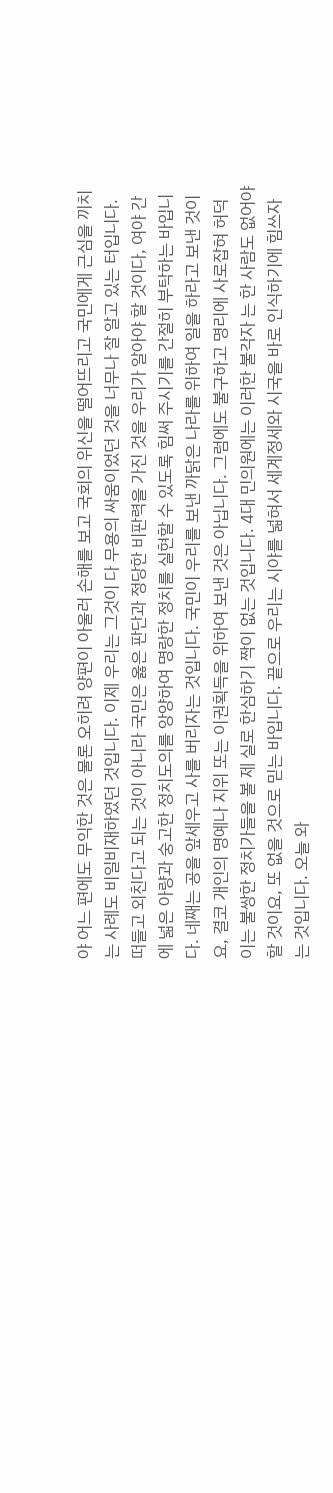야 어느 편에도 무익한 것은 물론 오히려 양편이 아울러 손해를 보고 국회의 위신을 떨어뜨리고 국민에게 근심을 끼치는 사례도 비일비재하였던 것입니다. 이제 우리는 그것이 다 무용의 싸움이었던 것을 너무나 잘 알고 있는 터입니다. 떠들고 외친다고 되는 것이 아니라 국민은 옳은 판단과 정당한 비판력을 가진 것을 우리가 알아야 할 것이다, 여야 간에 넓은 아량과 숭고한 정치도의를 앙양하여 명랑한 정치를 실현할 수 있도록 힘써 주시기를 간절히 부탁하는 바입니다. 네째는 공을 앞세우고 사를 버리자는 것입니다. 국민이 우리를 보낸 까닭은 나라를 위하여 일을 하라고 보낸 것이요, 결코 개인의 명예나 지위 또는 이권획득을 위하여 보낸 것은 아닙니다. 그럼에도 불구하고 명리에 사로잡혀 허덕이는 불쌍한 정치가들을 볼 제 실로 한심하기 짝이 없는 것입니다. 4대 민의원에는 이러한 불각자 는 한 사람도 없어야 할 것이요, 또 없을 것으로 믿는 바입니다. 끝으로 우리는 시야를 넓혀서 세계정세와 시국을 바로 인식하기에 힘쓰자는 것입니다. 오늘 와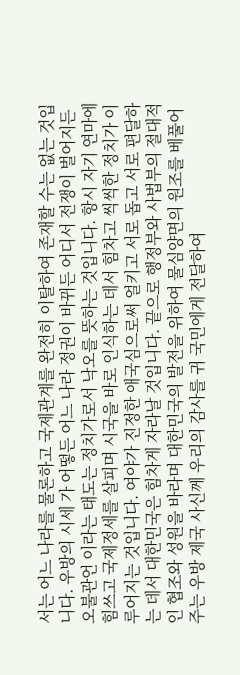서는 어느 나라를 물론하고 국제관계를 완전히 이탈하여 존재할 수는 없는 것입니다. 우방의 시세 가 어떻든 어느 나라 정권이 바뀌든 어디서 전쟁이 벌어지든 오불관언 이라는 태도는 정치가로서 낙오를 뜻하는 것입니다. 항시 자기 연마에 힘쓰고 국제정세를 살피며 시국을 바로 인식하는 데서 힘차고 씩씩한 정치가 이루어지는 것입니다. 여야가 진정한 애국심으로써 얼키고 서로 돕고 서로 편달하는 데서 대한민국은 힘차게 자라날 것입니다. 끝으로 행정부와 사법부의 절대적인 협조와 성원을 바라며 대한민국의 발전을 위하여 물심양면의 원조를 베풀어 주는 우방 제국 사신께 우리의 감사를 귀 국민에게 전달하여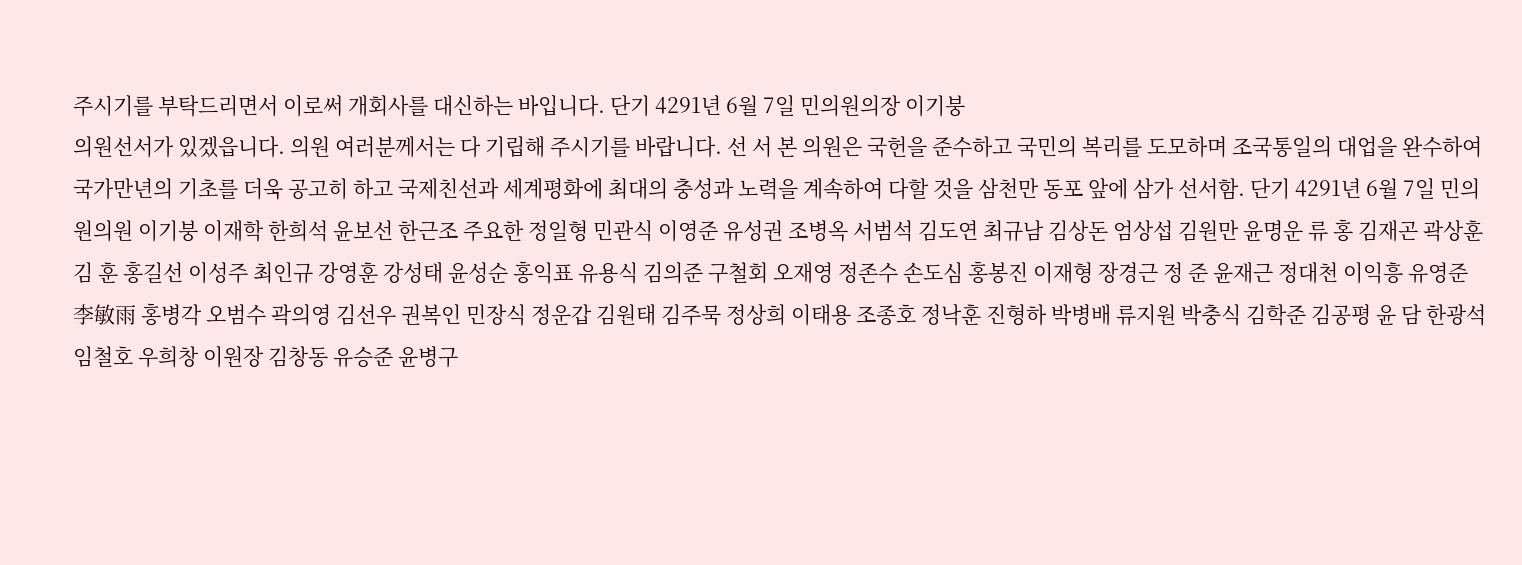주시기를 부탁드리면서 이로써 개회사를 대신하는 바입니다. 단기 4291년 6월 7일 민의원의장 이기붕
의원선서가 있겠읍니다. 의원 여러분께서는 다 기립해 주시기를 바랍니다. 선 서 본 의원은 국헌을 준수하고 국민의 복리를 도모하며 조국통일의 대업을 완수하여 국가만년의 기초를 더욱 공고히 하고 국제친선과 세계평화에 최대의 충성과 노력을 계속하여 다할 것을 삼천만 동포 앞에 삼가 선서함. 단기 4291년 6월 7일 민의원의원 이기붕 이재학 한희석 윤보선 한근조 주요한 정일형 민관식 이영준 유성권 조병옥 서범석 김도연 최규남 김상돈 엄상섭 김원만 윤명운 류 홍 김재곤 곽상훈 김 훈 홍길선 이성주 최인규 강영훈 강성태 윤성순 홍익표 유용식 김의준 구철회 오재영 정존수 손도심 홍봉진 이재형 장경근 정 준 윤재근 정대천 이익흥 유영준 李敏雨 홍병각 오범수 곽의영 김선우 권복인 민장식 정운갑 김원태 김주묵 정상희 이태용 조종호 정낙훈 진형하 박병배 류지원 박충식 김학준 김공평 윤 담 한광석 임철호 우희창 이원장 김창동 유승준 윤병구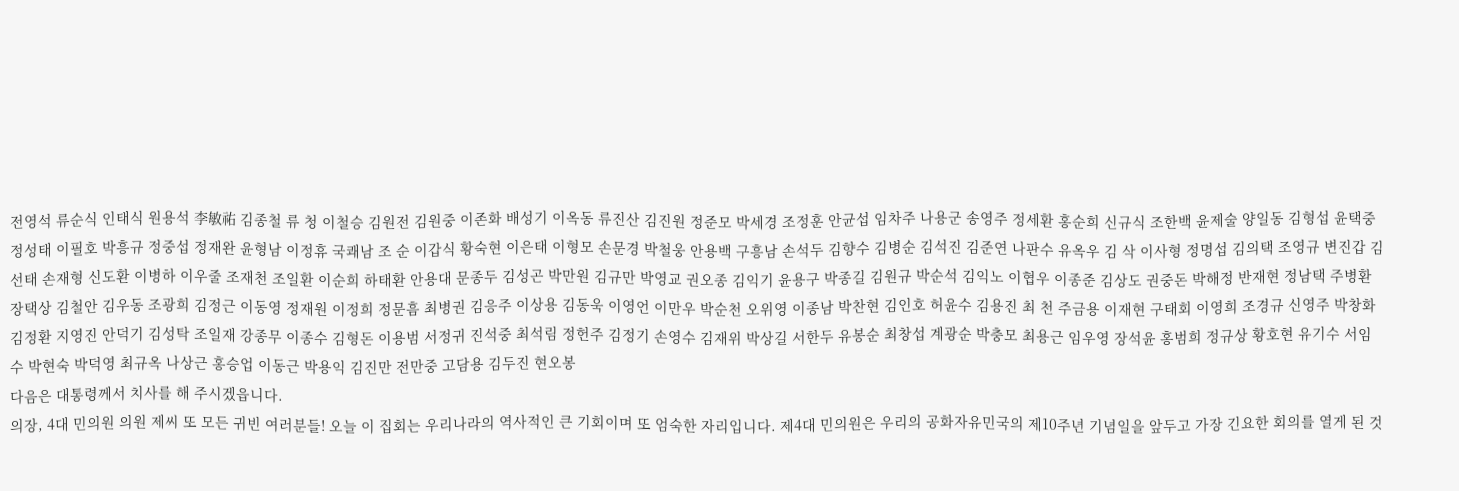전영석 류순식 인태식 원용석 李敏祐 김종철 류 청 이철승 김원전 김원중 이존화 배성기 이옥동 류진산 김진원 정준모 박세경 조정훈 안균섭 임차주 나용군 송영주 정세환 홍순희 신규식 조한백 윤제술 양일동 김형섭 윤택중 정성태 이필호 박흥규 정중섭 정재완 윤형남 이정휴 국쾌남 조 순 이갑식 황숙현 이은태 이형모 손문경 박철웅 안용백 구흥남 손석두 김향수 김병순 김석진 김준연 나판수 유옥우 김 삭 이사형 정명섭 김의택 조영규 변진갑 김선태 손재형 신도환 이병하 이우줄 조재천 조일환 이순희 하태환 안용대 문종두 김성곤 박만원 김규만 박영교 권오종 김익기 윤용구 박종길 김원규 박순석 김익노 이협우 이종준 김상도 권중돈 박해정 반재현 정남택 주병환 장택상 김철안 김우동 조광희 김정근 이동영 정재원 이정희 정문흠 최병권 김응주 이상용 김동욱 이영언 이만우 박순천 오위영 이종남 박찬현 김인호 허윤수 김용진 최 천 주금용 이재현 구태회 이영희 조경규 신영주 박창화 김정환 지영진 안덕기 김성탁 조일재 강종무 이종수 김형돈 이용범 서정귀 진석중 최석림 정헌주 김정기 손영수 김재위 박상길 서한두 유봉순 최창섭 계광순 박충모 최용근 임우영 장석윤 홍범희 정규상 황호현 유기수 서임수 박현숙 박덕영 최규옥 나상근 홍승업 이동근 박용익 김진만 전만중 고담용 김두진 현오봉
다음은 대통령께서 치사를 해 주시겠읍니다.
의장, 4대 민의원 의원 제씨 또 모든 귀빈 여러분들! 오늘 이 집회는 우리나라의 역사적인 큰 기회이며 또 엄숙한 자리입니다. 제4대 민의원은 우리의 공화자유민국의 제10주년 기념일을 앞두고 가장 긴요한 회의를 열게 된 것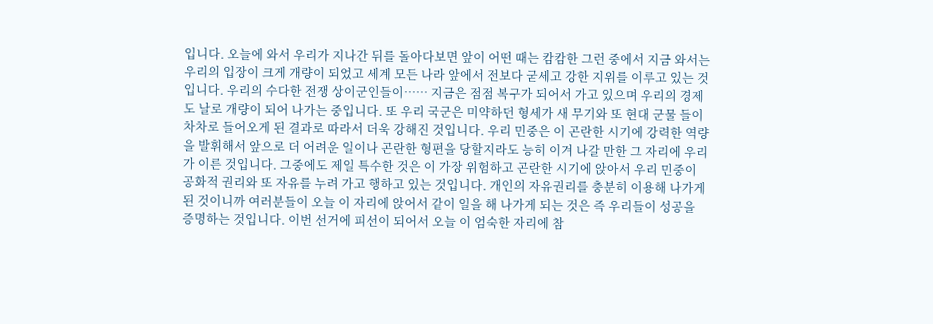입니다. 오늘에 와서 우리가 지나간 뒤를 돌아다보면 앞이 어떤 때는 캄캄한 그런 중에서 지금 와서는 우리의 입장이 크게 개량이 되었고 세계 모든 나라 앞에서 전보다 굳세고 강한 지위를 이루고 있는 것입니다. 우리의 수다한 전쟁 상이군인들이…… 지금은 점점 복구가 되어서 가고 있으며 우리의 경제도 날로 개량이 되어 나가는 중입니다. 또 우리 국군은 미약하던 형세가 새 무기와 또 현대 군물 들이 차차로 들어오게 된 결과로 따라서 더욱 강해진 것입니다. 우리 민중은 이 곤란한 시기에 강력한 역량을 발휘해서 앞으로 더 어려운 일이나 곤란한 형편을 당할지라도 능히 이겨 나갈 만한 그 자리에 우리가 이른 것입니다. 그중에도 제일 특수한 것은 이 가장 위험하고 곤란한 시기에 앉아서 우리 민중이 공화적 권리와 또 자유를 누려 가고 행하고 있는 것입니다. 개인의 자유권리를 충분히 이용해 나가게 된 것이니까 여러분들이 오늘 이 자리에 앉어서 같이 일을 해 나가게 되는 것은 즉 우리들이 성공을 증명하는 것입니다. 이번 선거에 피선이 되어서 오늘 이 엄숙한 자리에 참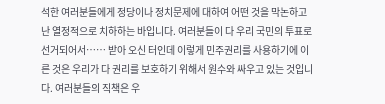석한 여러분들에게 정당이나 정치문제에 대하여 어떤 것을 막논하고 난 열정적으로 치하하는 바입니다. 여러분들이 다 우리 국민의 투표로 선거되어서…… 받아 오신 터인데 이렇게 민주권리를 사용하기에 이른 것은 우리가 다 권리를 보호하기 위해서 원수와 싸우고 있는 것입니다. 여러분들의 직책은 우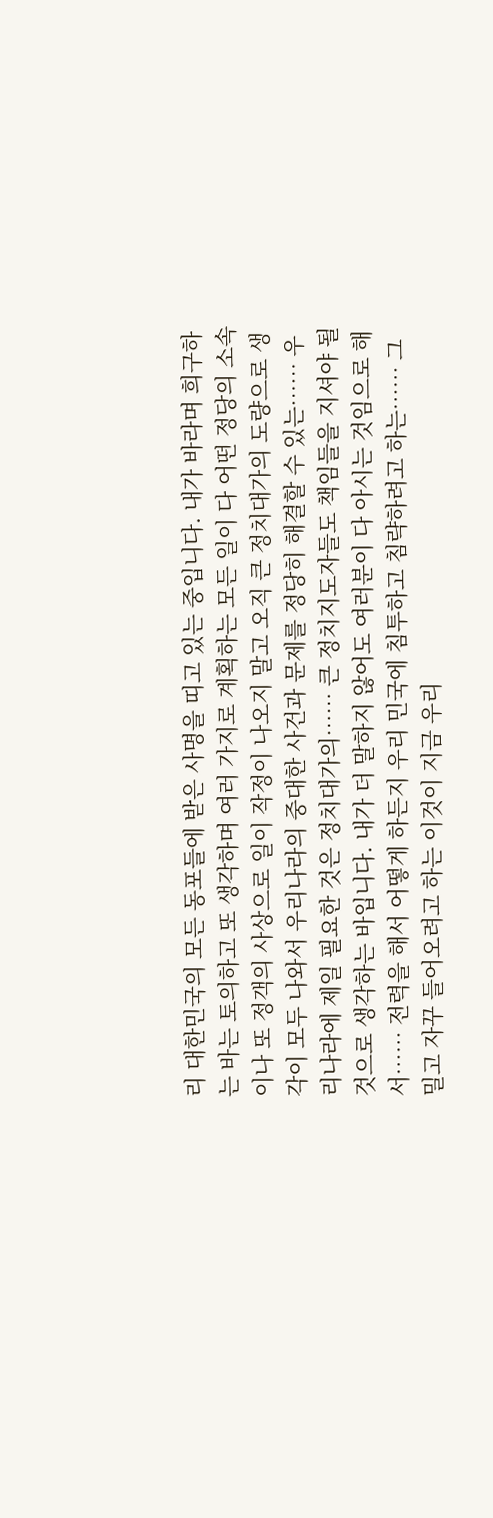리 대한민국의 모든 동포들에 받은 사명을 띠고 있는 중입니다. 내가 바라며 희구하는 바는 토의하고 또 생각하며 여러 가지로 계획하는 모든 일이 다 어떤 정당의 소속이나 또 정객의 사상으로 일이 작정이 나오지 말고 오직 큰 정치대가의 도량으로 생각이 모두 나와서 우리나라의 중대한 사건과 문제를 정당히 해결할 수 있는…… 우리나라에 제일 필요한 것은 정치대가의…… 큰 정치지도자들도 책임들을 지셔야 될 것으로 생각하는 바입니다. 내가 더 말하지 않어도 여러분이 다 아시는 것임으로 해서…… 전력을 해서 어떻게 하든지 우리 민국에 침투하고 침략하려고 하는…… 그 밀고 자꾸 들어오려고 하는 이것이 지금 우리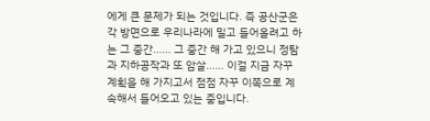에게 큰 문제가 되는 것입니다. 즉 공산군은 각 방면으로 우리나라에 밀고 들어올려고 하는 그 중간…… 그 중간 해 가고 있으니 정탐과 지하공작과 또 암살…… 이걸 지금 자꾸 계획을 해 가지고서 점점 자꾸 이쪽으로 계속해서 들어오고 있는 중입니다.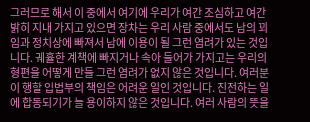그러므로 해서 이 중에서 여기에 우리가 여간 조심하고 여간 밝히 지내 가지고 있으면 장차는 우리 사람 중에서도 남의 꾀임과 정치상에 빠져서 남에 이용이 될 그런 염려가 있는 것입니다. 궤휼한 계책에 빠지거나 속아 들어가 가지고는 우리의 형편을 어떻게 만들 그런 염려가 없지 않은 것입니다. 여러분이 행할 입법부의 책임은 어려운 일인 것입니다. 진전하는 일에 합동되기가 늘 용이하지 않은 것입니다. 여러 사람의 뜻을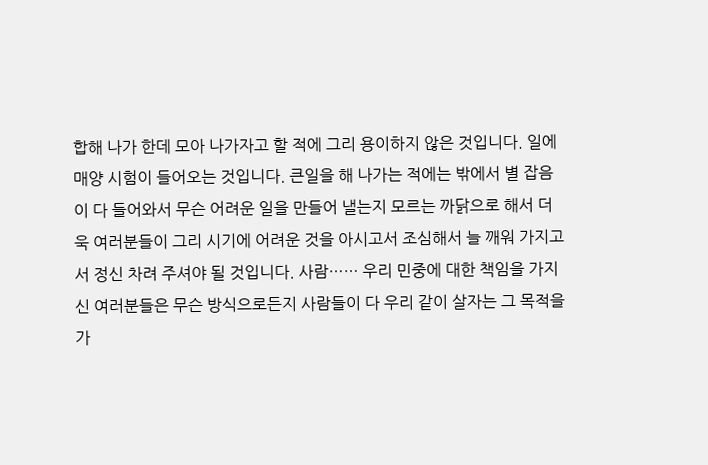합해 나가 한데 모아 나가자고 할 적에 그리 용이하지 않은 것입니다. 일에 매양 시험이 들어오는 것입니다. 큰일을 해 나가는 적에는 밖에서 별 잡음이 다 들어와서 무슨 어려운 일을 만들어 낼는지 모르는 까닭으로 해서 더욱 여러분들이 그리 시기에 어려운 것을 아시고서 조심해서 늘 깨워 가지고서 정신 차려 주셔야 될 것입니다. 사람…… 우리 민중에 대한 책임을 가지신 여러분들은 무슨 방식으로든지 사람들이 다 우리 같이 살자는 그 목적을 가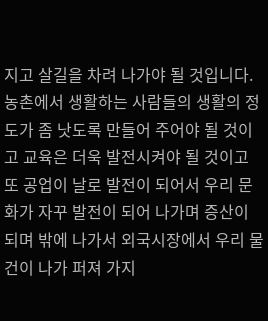지고 살길을 차려 나가야 될 것입니다. 농촌에서 생활하는 사람들의 생활의 정도가 좀 낫도록 만들어 주어야 될 것이고 교육은 더욱 발전시켜야 될 것이고 또 공업이 날로 발전이 되어서 우리 문화가 자꾸 발전이 되어 나가며 증산이 되며 밖에 나가서 외국시장에서 우리 물건이 나가 퍼져 가지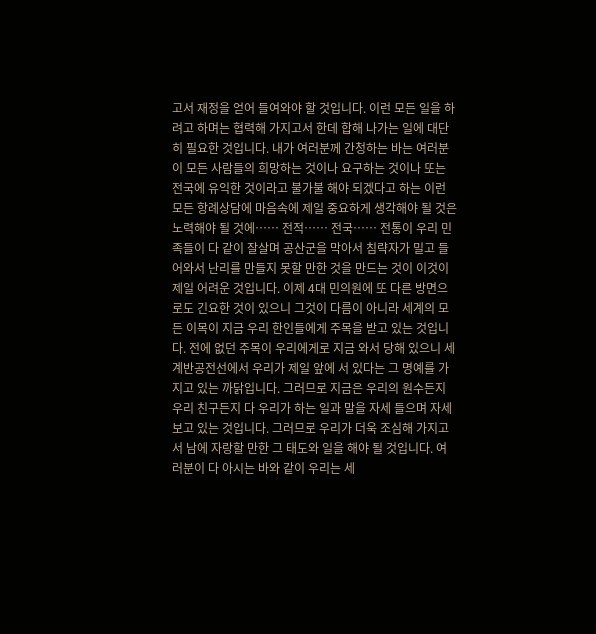고서 재정을 얻어 들여와야 할 것입니다. 이런 모든 일을 하려고 하며는 협력해 가지고서 한데 합해 나가는 일에 대단히 필요한 것입니다. 내가 여러분께 간청하는 바는 여러분이 모든 사람들의 희망하는 것이나 요구하는 것이나 또는 전국에 유익한 것이라고 불가불 해야 되겠다고 하는 이런 모든 항례상담에 마음속에 제일 중요하게 생각해야 될 것은 노력해야 될 것에…… 전적…… 전국…… 전통이 우리 민족들이 다 같이 잘살며 공산군을 막아서 침략자가 밀고 들어와서 난리를 만들지 못할 만한 것을 만드는 것이 이것이 제일 어려운 것입니다. 이제 4대 민의원에 또 다른 방면으로도 긴요한 것이 있으니 그것이 다름이 아니라 세계의 모든 이목이 지금 우리 한인들에게 주목을 받고 있는 것입니다. 전에 없던 주목이 우리에게로 지금 와서 당해 있으니 세계반공전선에서 우리가 제일 앞에 서 있다는 그 명예를 가지고 있는 까닭입니다. 그러므로 지금은 우리의 원수든지 우리 친구든지 다 우리가 하는 일과 말을 자세 들으며 자세 보고 있는 것입니다. 그러므로 우리가 더욱 조심해 가지고서 남에 자랑할 만한 그 태도와 일을 해야 될 것입니다. 여러분이 다 아시는 바와 같이 우리는 세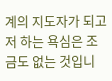계의 지도자가 되고저 하는 욕심은 조금도 없는 것입니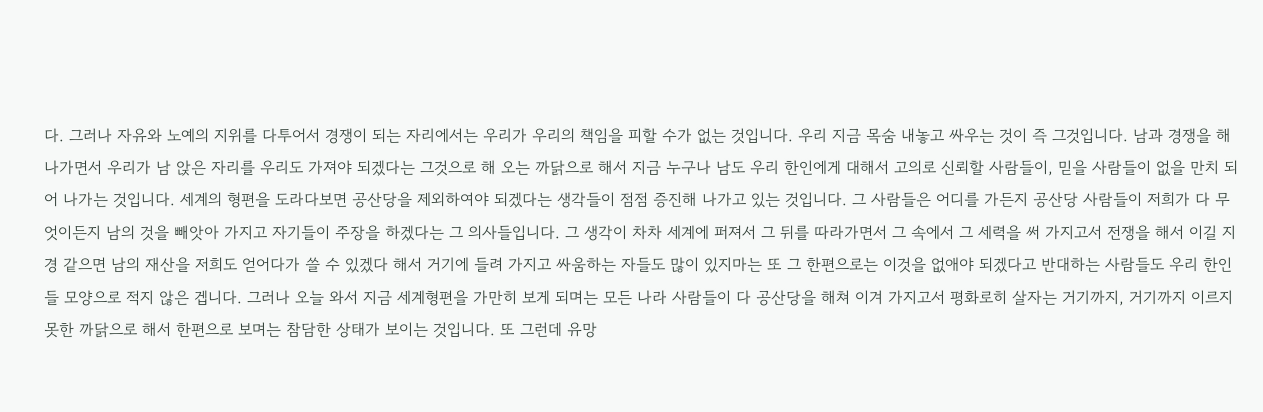다. 그러나 자유와 노예의 지위를 다투어서 경쟁이 되는 자리에서는 우리가 우리의 책임을 피할 수가 없는 것입니다. 우리 지금 목숨 내놓고 싸우는 것이 즉 그것입니다. 남과 경쟁을 해 나가면서 우리가 남 앉은 자리를 우리도 가져야 되겠다는 그것으로 해 오는 까닭으로 해서 지금 누구나 남도 우리 한인에게 대해서 고의로 신뢰할 사람들이, 믿을 사람들이 없을 만치 되어 나가는 것입니다. 세계의 형편을 도라다보면 공산당을 제외하여야 되겠다는 생각들이 점점 증진해 나가고 있는 것입니다. 그 사람들은 어디를 가든지 공산당 사람들이 저희가 다 무엇이든지 남의 것을 빼앗아 가지고 자기들이 주장을 하겠다는 그 의사들입니다. 그 생각이 차차 세계에 퍼져서 그 뒤를 따라가면서 그 속에서 그 세력을 써 가지고서 전쟁을 해서 이길 지경 같으면 남의 재산을 저희도 얻어다가 쓸 수 있겠다 해서 거기에 들려 가지고 싸움하는 자들도 많이 있지마는 또 그 한편으로는 이것을 없애야 되겠다고 반대하는 사람들도 우리 한인들 모양으로 적지 않은 겝니다. 그러나 오늘 와서 지금 세계형편을 가만히 보게 되며는 모든 나라 사람들이 다 공산당을 해쳐 이겨 가지고서 평화로히 살자는 거기까지, 거기까지 이르지 못한 까닭으로 해서 한편으로 보며는 참담한 상태가 보이는 것입니다. 또 그런데 유망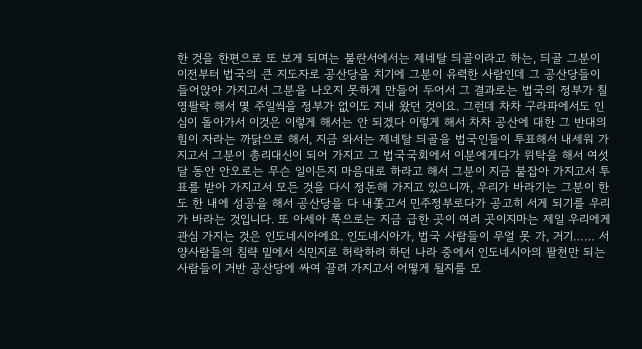한 것을 한편으로 또 보게 되며는 불란서에서는 제네탈 듸골이라고 하는, 듸골 그분이 이전부터 법국의 큰 지도자로 공산당을 치기에 그분이 유력한 사람인데 그 공산당들이 들어앉아 가지고서 그분을 나오지 못하게 만들어 두어서 그 결과로는 법국의 정부가 칠영팔락 해서 몇 주일씩을 정부가 없이도 지내 왔던 것이요. 그런데 차차 구라파에서도 인심이 돌아가서 이것은 이렇게 해서는 안 되겠다 이렇게 해서 차차 공산에 대한 그 반대의 힘이 자라는 까닭으로 해서, 지금 와서는 제네탈 듸골을 법국인들이 투표해서 내세워 가지고서 그분이 총리대신이 되어 가지고 그 법국국회에서 이분에게다가 위탁을 해서 여섯 달 동안 안오로는 무슨 일이든지 마음대로 하라고 해서 그분이 지금 붙잡아 가지고서 투표를 받아 가지고서 모든 것을 다시 정돈해 가지고 있으니까, 우리가 바라기는 그분이 한도 한 내에 성공을 해서 공산당을 다 내쫓고서 민주정부로다가 공고히 서게 되기를 우리가 바라는 것입니다. 또 아세아 쪽으로는 지금 급한 곳이 여러 곳이지마는 제일 우리에게 관심 가지는 것은 인도네시아에요. 인도네시아가, 법국 사람들이 무얼 못 가, 거기…… 서양사람들의 침략 밑에서 식민지로 허락하려 하던 나라 중에서 인도네시아의 팔천만 되는 사람들이 거반 공산당에 싸여 끌려 가지고서 어떻게 될지를 모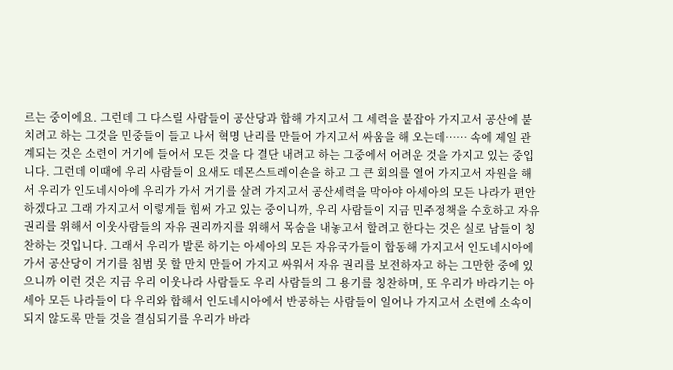르는 중이에요. 그런데 그 다스릴 사람들이 공산당과 합해 가지고서 그 세력을 붙잡아 가지고서 공산에 붙치려고 하는 그것을 민중들이 들고 나서 혁명 난리를 만들어 가지고서 싸움을 해 오는데…… 속에 제일 관계되는 것은 소련이 거기에 들어서 모든 것을 다 결단 내려고 하는 그중에서 어려운 것을 가지고 있는 중입니다. 그런데 이때에 우리 사람들이 요새도 데몬스트레이숀을 하고 그 큰 회의를 열어 가지고서 자원을 해서 우리가 인도네시아에 우리가 가서 거기를 살려 가지고서 공산세력을 막아야 아세아의 모든 나라가 편안하겠다고 그래 가지고서 이렇게들 힘써 가고 있는 중이니까, 우리 사람들이 지금 민주정책을 수호하고 자유 권리를 위해서 이웃사람들의 자유 권리까지를 위해서 목숨을 내놓고서 할려고 한다는 것은 실로 남들이 칭찬하는 것입니다. 그래서 우리가 발론 하기는 아세아의 모든 자유국가들이 합동해 가지고서 인도네시아에 가서 공산당이 거기를 침범 못 할 만치 만들어 가지고 싸워서 자유 권리를 보전하자고 하는 그만한 중에 있으니까 이런 것은 지금 우리 이웃나라 사람들도 우리 사람들의 그 용기를 칭찬하며, 또 우리가 바라기는 아세아 모든 나라들이 다 우리와 합해서 인도네시아에서 반공하는 사람들이 일어나 가지고서 소련에 소속이 되지 않도록 만들 것을 결심되기를 우리가 바라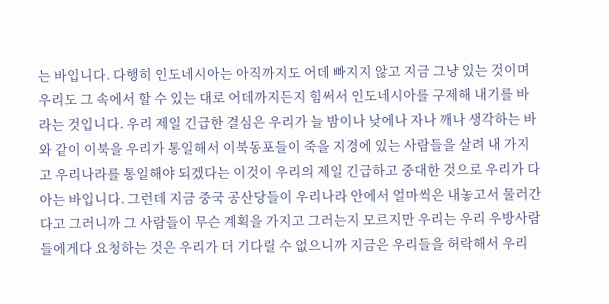는 바입니다. 다행히 인도네시아는 아직까지도 어데 빠지지 않고 지금 그냥 있는 것이며 우리도 그 속에서 할 수 있는 대로 어데까지든지 힘써서 인도네시아를 구제해 내기를 바라는 것입니다. 우리 제일 긴급한 결심은 우리가 늘 밤이나 낮에나 자나 깨나 생각하는 바와 같이 이북을 우리가 통일해서 이북동포들이 죽을 지경에 있는 사람들을 살려 내 가지고 우리나라를 통일해야 되겠다는 이것이 우리의 제일 긴급하고 중대한 것으로 우리가 다 아는 바입니다. 그런데 지금 중국 공산당들이 우리나라 안에서 얼마씩은 내놓고서 물러간다고 그러니까 그 사람들이 무슨 계획을 가지고 그러는지 모르지만 우리는 우리 우방사람들에게다 요청하는 것은 우리가 더 기다릴 수 없으니까 지금은 우리들을 허락해서 우리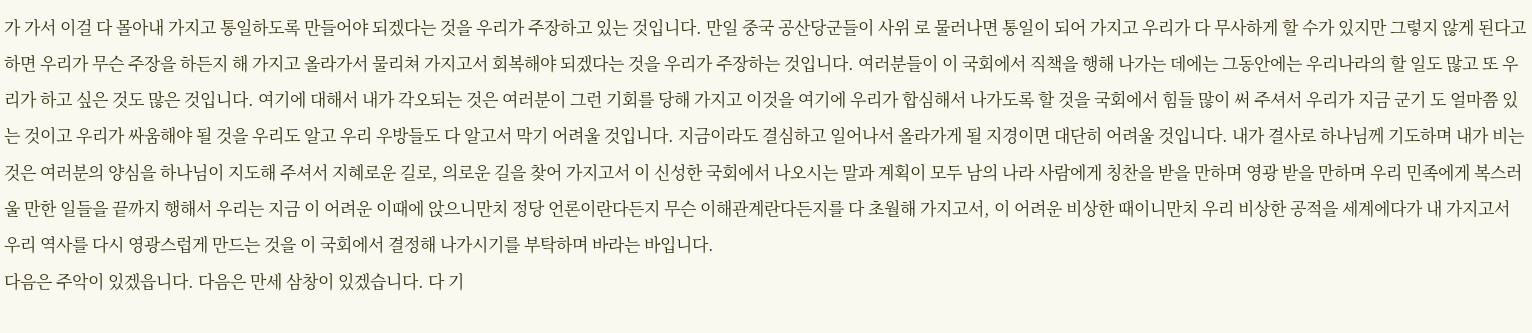가 가서 이걸 다 몰아내 가지고 통일하도록 만들어야 되겠다는 것을 우리가 주장하고 있는 것입니다. 만일 중국 공산당군들이 사위 로 물러나면 통일이 되어 가지고 우리가 다 무사하게 할 수가 있지만 그렇지 않게 된다고 하면 우리가 무슨 주장을 하든지 해 가지고 올라가서 물리쳐 가지고서 회복해야 되겠다는 것을 우리가 주장하는 것입니다. 여러분들이 이 국회에서 직책을 행해 나가는 데에는 그동안에는 우리나라의 할 일도 많고 또 우리가 하고 싶은 것도 많은 것입니다. 여기에 대해서 내가 각오되는 것은 여러분이 그런 기회를 당해 가지고 이것을 여기에 우리가 합심해서 나가도록 할 것을 국회에서 힘들 많이 써 주셔서 우리가 지금 군기 도 얼마쯤 있는 것이고 우리가 싸움해야 될 것을 우리도 알고 우리 우방들도 다 알고서 막기 어려울 것입니다. 지금이라도 결심하고 일어나서 올라가게 될 지경이면 대단히 어려울 것입니다. 내가 결사로 하나님께 기도하며 내가 비는 것은 여러분의 양심을 하나님이 지도해 주셔서 지혜로운 길로, 의로운 길을 찾어 가지고서 이 신성한 국회에서 나오시는 말과 계획이 모두 남의 나라 사람에게 칭찬을 받을 만하며 영광 받을 만하며 우리 민족에게 복스러울 만한 일들을 끝까지 행해서 우리는 지금 이 어려운 이때에 앉으니만치 정당 언론이란다든지 무슨 이해관계란다든지를 다 초월해 가지고서, 이 어려운 비상한 때이니만치 우리 비상한 공적을 세계에다가 내 가지고서 우리 역사를 다시 영광스럽게 만드는 것을 이 국회에서 결정해 나가시기를 부탁하며 바라는 바입니다.
다음은 주악이 있겠읍니다. 다음은 만세 삼창이 있겠습니다. 다 기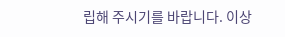립해 주시기를 바랍니다. 이상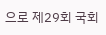으로 제29회 국회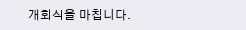개회식을 마칩니다.